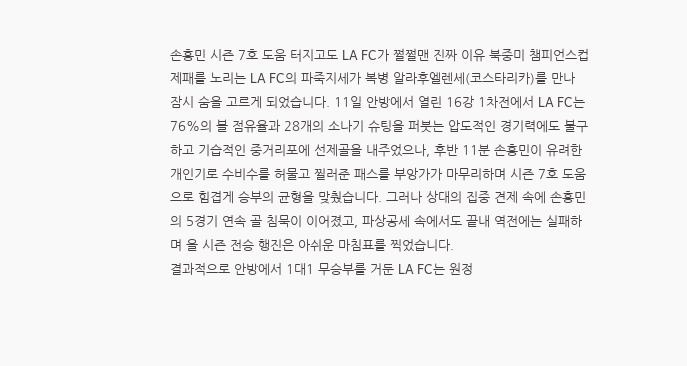손흥민 시즌 7호 도움 터지고도 LA FC가 쩔쩔맨 진짜 이유 북중미 챔피언스컵 제패를 노리는 LA FC의 파죽지세가 복병 알라후엘렌세(코스타리카)를 만나 잠시 숨을 고르게 되었습니다. 11일 안방에서 열린 16강 1차전에서 LA FC는 76%의 볼 점유율과 28개의 소나기 슈팅을 퍼붓는 압도적인 경기력에도 불구하고 기습적인 중거리포에 선제골을 내주었으나, 후반 11분 손흥민이 유려한 개인기로 수비수를 허물고 찔러준 패스를 부앙가가 마무리하며 시즌 7호 도움으로 힘겹게 승부의 균형을 맞췄습니다. 그러나 상대의 집중 견제 속에 손흥민의 5경기 연속 골 침묵이 이어졌고, 파상공세 속에서도 끝내 역전에는 실패하며 올 시즌 전승 행진은 아쉬운 마침표를 찍었습니다.
결과적으로 안방에서 1대1 무승부를 거둔 LA FC는 원정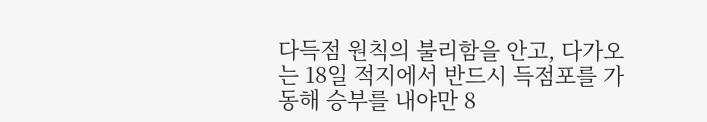다득점 원칙의 불리함을 안고, 다가오는 18일 적지에서 반드시 득점포를 가동해 승부를 내야만 8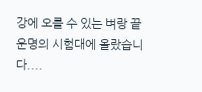강에 오를 수 있는 벼랑 끝 운명의 시험대에 올랐습니다....